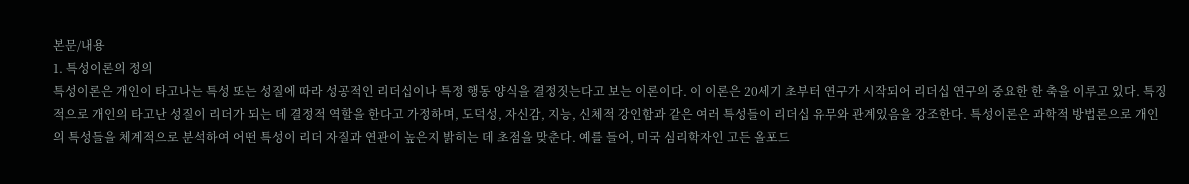본문/내용
1. 특성이론의 정의
특성이론은 개인이 타고나는 특성 또는 성질에 따라 성공적인 리더십이나 특정 행동 양식을 결정짓는다고 보는 이론이다. 이 이론은 20세기 초부터 연구가 시작되어 리더십 연구의 중요한 한 축을 이루고 있다. 특징적으로 개인의 타고난 성질이 리더가 되는 데 결정적 역할을 한다고 가정하며, 도덕성, 자신감, 지능, 신체적 강인함과 같은 여러 특성들이 리더십 유무와 관계있음을 강조한다. 특성이론은 과학적 방법론으로 개인의 특성들을 체계적으로 분석하여 어떤 특성이 리더 자질과 연관이 높은지 밝히는 데 초점을 맞춘다. 예를 들어, 미국 심리학자인 고든 올포드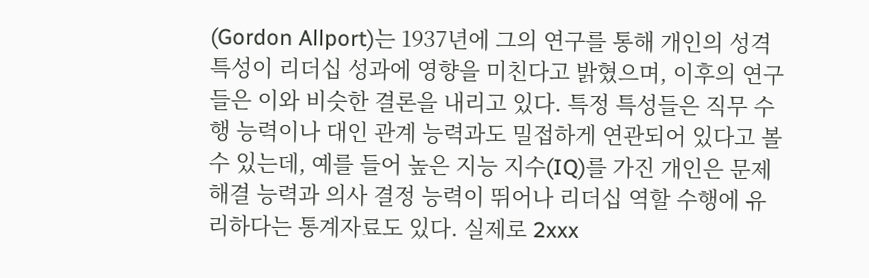(Gordon Allport)는 1937년에 그의 연구를 통해 개인의 성격 특성이 리더십 성과에 영향을 미친다고 밝혔으며, 이후의 연구들은 이와 비슷한 결론을 내리고 있다. 특정 특성들은 직무 수행 능력이나 대인 관계 능력과도 밀접하게 연관되어 있다고 볼 수 있는데, 예를 들어 높은 지능 지수(IQ)를 가진 개인은 문제 해결 능력과 의사 결정 능력이 뛰어나 리더십 역할 수행에 유리하다는 통계자료도 있다. 실제로 2xxx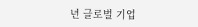년 글로벌 기업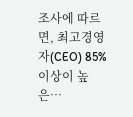조사에 따르면, 최고경영자(CEO) 85% 이상이 높은…